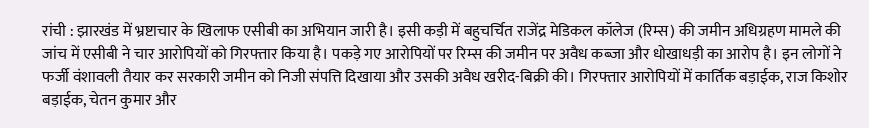रांची : झारखंड में भ्रष्टाचार के खिलाफ एसीबी का अभियान जारी है। इसी कड़ी में बहुचर्चित राजेंद्र मेडिकल कॉलेज (रिम्स) की जमीन अधिग्रहण मामले की जांच में एसीबी ने चार आरोपियों को गिरफ्तार किया है। पकड़े गए आरोपियों पर रिम्स की जमीन पर अवैध कब्जा और धोखाधड़ी का आरोप है। इन लोगों ने फर्जी वंशावली तैयार कर सरकारी जमीन को निजी संपत्ति दिखाया और उसकी अवैध खरीद-बिक्री की। गिरफ्तार आरोपियों में कार्तिक बड़ाईक, राज किशोर बड़ाईक, चेतन कुमार और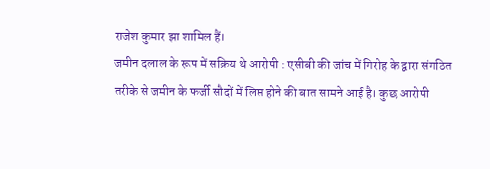राजेश कुमार झा शामिल हैं।
जमीन दलाल के रूप में सक्रिय थे आरोपी : एसीबी की जांच में गिरोह के द्वारा संगठित तरीके से जमीन के फर्जी सौदों में लिप्त होने की बात सामने आई है। कुछ आरोपी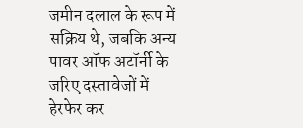जमीन दलाल के रूप में सक्रिय थे, जबकि अन्य पावर ऑफ अटॉर्नी के जरिए दस्तावेजों में हेरफेर कर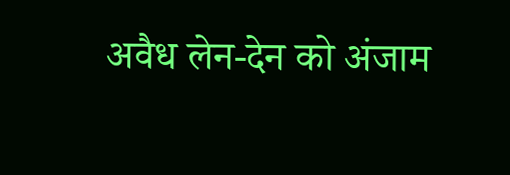अवैध लेन-देन को अंजाम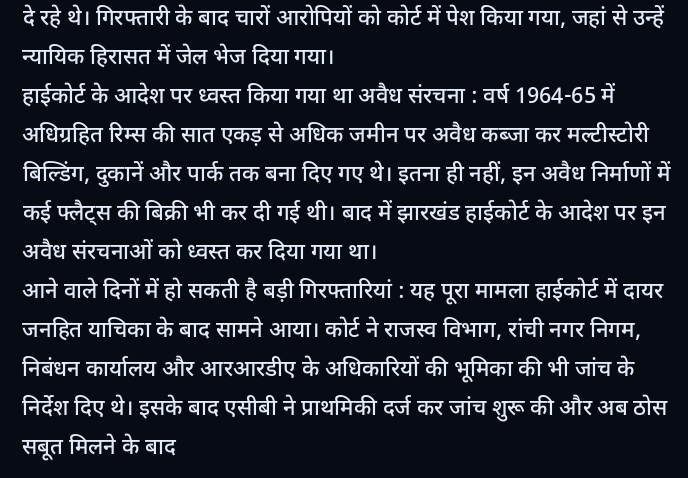दे रहे थे। गिरफ्तारी के बाद चारों आरोपियों को कोर्ट में पेश किया गया, जहां से उन्हें न्यायिक हिरासत में जेल भेज दिया गया।
हाईकोर्ट के आदेश पर ध्वस्त किया गया था अवैध संरचना : वर्ष 1964-65 में अधिग्रहित रिम्स की सात एकड़ से अधिक जमीन पर अवैध कब्जा कर मल्टीस्टोरी बिल्डिंग, दुकानें और पार्क तक बना दिए गए थे। इतना ही नहीं, इन अवैध निर्माणों में कई फ्लैट्स की बिक्री भी कर दी गई थी। बाद में झारखंड हाईकोर्ट के आदेश पर इन अवैध संरचनाओं को ध्वस्त कर दिया गया था।
आने वाले दिनों में हो सकती है बड़ी गिरफ्तारियां : यह पूरा मामला हाईकोर्ट में दायर जनहित याचिका के बाद सामने आया। कोर्ट ने राजस्व विभाग, रांची नगर निगम, निबंधन कार्यालय और आरआरडीए के अधिकारियों की भूमिका की भी जांच के निर्देश दिए थे। इसके बाद एसीबी ने प्राथमिकी दर्ज कर जांच शुरू की और अब ठोस सबूत मिलने के बाद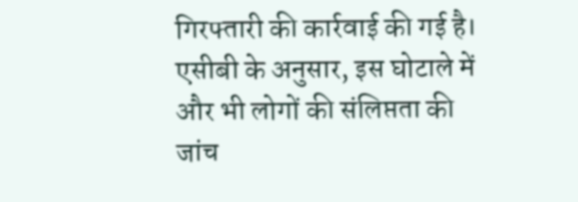गिरफ्तारी की कार्रवाई की गई है। एसीबी के अनुसार, इस घोटाले में और भी लोगों की संलिप्तता की जांच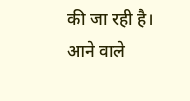की जा रही है। आने वाले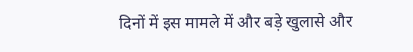दिनों में इस मामले में और बड़े खुलासे और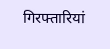गिरफ्तारियां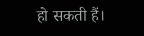हो सकती हैं।